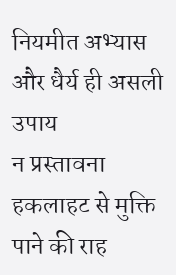नियमीत अभ्यास और धैर्य ही असली उपाय
न प्रस्तावना हकलाहट से मुक्ति पाने की राह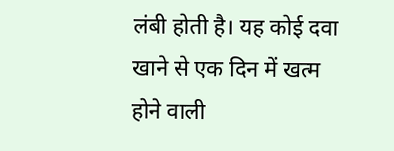लंबी होती है। यह कोई दवा खाने से एक दिन में खत्म होने वाली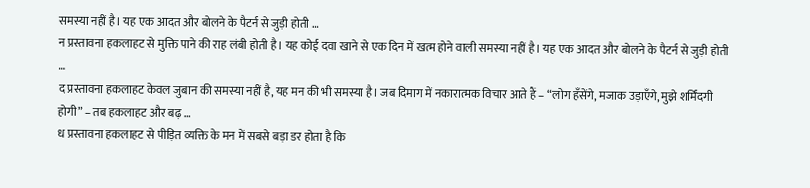समस्या नहीं है। यह एक आदत और बोलने के पैटर्न से जुड़ी होती …
न प्रस्तावना हकलाहट से मुक्ति पाने की राह लंबी होती है। यह कोई दवा खाने से एक दिन में खत्म होने वाली समस्या नहीं है। यह एक आदत और बोलने के पैटर्न से जुड़ी होती …
द प्रस्तावना हकलाहट केवल जुबान की समस्या नहीं है, यह मन की भी समस्या है। जब दिमाग में नकारात्मक विचार आते हैं – “लोग हँसेंगे, मजाक उड़ाएँगे, मुझे शर्मिंदगी होगी” – तब हकलाहट और बढ़ …
ध प्रस्तावना हकलाहट से पीड़ित व्यक्ति के मन में सबसे बड़ा डर होता है कि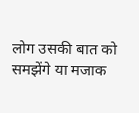लोग उसकी बात को समझेंगे या मजाक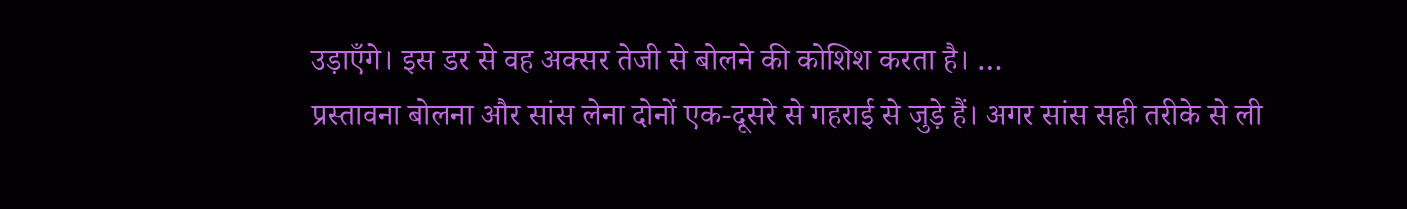उड़ाएँगे। इस डर से वह अक्सर तेजी से बोलने की कोशिश करता है। …
प्रस्तावना बोलना और सांस लेना दोनों एक-दूसरे से गहराई से जुड़े हैं। अगर सांस सही तरीके से ली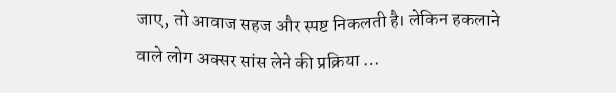जाए, तो आवाज सहज और स्पष्ट निकलती है। लेकिन हकलाने वाले लोग अक्सर सांस लेने की प्रक्रिया …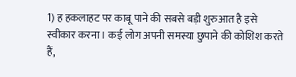1) ह हकलाहट पर काबू पाने की सबसे बड़ी शुरुआत है इसे स्वीकार करना। कई लोग अपनी समस्या छुपाने की कोशिश करते हैं,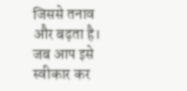जिससे तनाव और बढ़ता है। जब आप इसे स्वीकार कर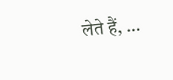लेते हैं, …